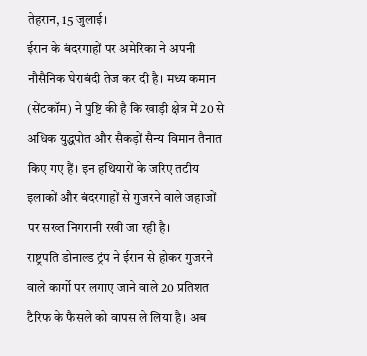तेहरान, 15 जुलाई।
ईरान के बंदरगाहों पर अमेरिका ने अपनी नौसैनिक घेराबंदी तेज कर दी है। मध्य कमान (सेंटकॉम) ने पुष्टि की है कि खाड़ी क्षेत्र में 20 से अधिक युद्धपोत और सैकड़ों सैन्य विमान तैनात किए गए हैं। इन हथियारों के जरिए तटीय इलाकों और बंदरगाहों से गुजरने वाले जहाजों पर सख्त निगरानी रखी जा रही है।
राष्ट्रपति डोनाल्ड ट्रंप ने ईरान से होकर गुजरने वाले कार्गो पर लगाए जाने वाले 20 प्रतिशत टैरिफ के फैसले को वापस ले लिया है। अब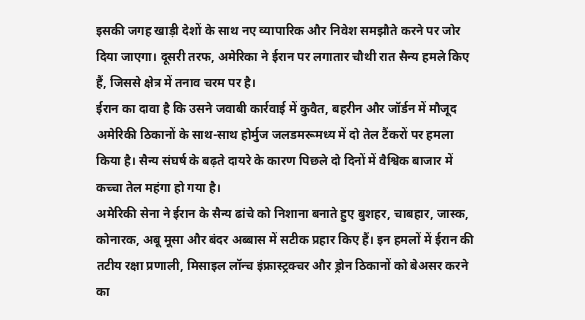इसकी जगह खाड़ी देशों के साथ नए व्यापारिक और निवेश समझौते करने पर जोर दिया जाएगा। दूसरी तरफ, अमेरिका ने ईरान पर लगातार चौथी रात सैन्य हमले किए हैं, जिससे क्षेत्र में तनाव चरम पर है।
ईरान का दावा है कि उसने जवाबी कार्रवाई में कुवैत, बहरीन और जॉर्डन में मौजूद अमेरिकी ठिकानों के साथ-साथ होर्मुज जलडमरूमध्य में दो तेल टैंकरों पर हमला किया है। सैन्य संघर्ष के बढ़ते दायरे के कारण पिछले दो दिनों में वैश्विक बाजार में कच्चा तेल महंगा हो गया है।
अमेरिकी सेना ने ईरान के सैन्य ढांचे को निशाना बनाते हुए बुशहर, चाबहार, जास्क, कोनारक, अबू मूसा और बंदर अब्बास में सटीक प्रहार किए हैं। इन हमलों में ईरान की तटीय रक्षा प्रणाली, मिसाइल लॉन्च इंफ्रास्ट्रक्चर और ड्रोन ठिकानों को बेअसर करने का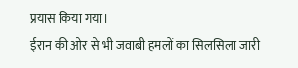प्रयास किया गया।
ईरान की ओर से भी जवाबी हमलों का सिलसिला जारी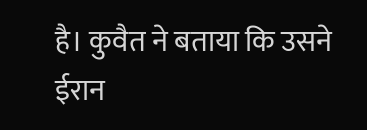है। कुवैत ने बताया कि उसने ईरान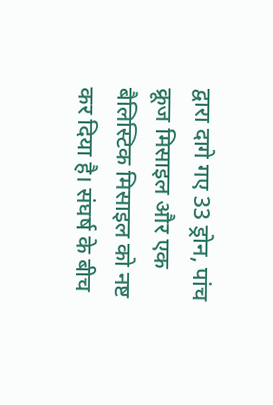द्वारा दागे गए 33 ड्रोन, पांच क्रूज मिसाइल और एक बैलिस्टिक मिसाइल को नष्ट कर दिया है। संघर्ष के बीच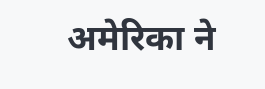अमेरिका ने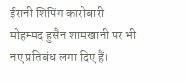ईरानी शिपिंग कारोबारी मोहम्मद हुसैन शामखानी पर भी नए प्रतिबंध लगा दिए हैं।